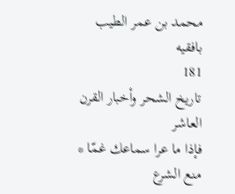محمد بن عمر الطيب بافقيه
181
تاريخ الشحر وأخبار القرن العاشر
فإذا ما عرا سماعك غمّا * منع الشرع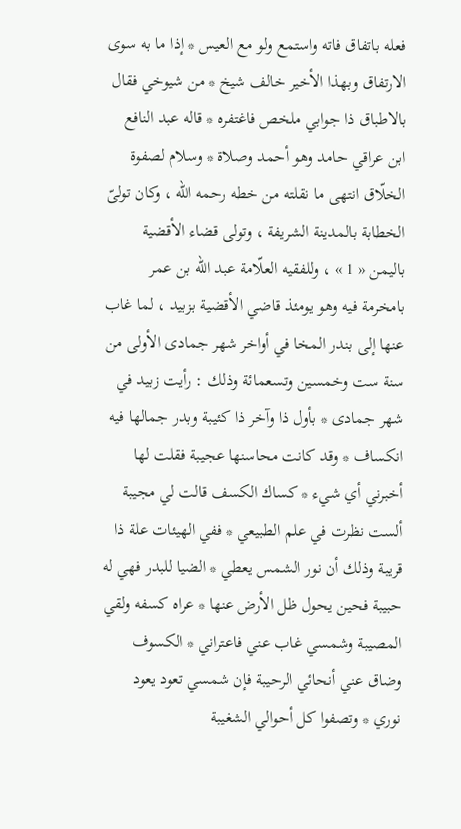فعله باتفاق فاته واستمع ولو مع العيس * إذا ما به سوى الارتفاق وبهذا الأخير خالف شيخ * من شيوخي فقال بالاطباق ذا جوابي ملخص فاغتفره * قاله عبد النافع ابن عراقي حامد وهو أحمد وصلاة * وسلام لصفوة الخلّاق انتهى ما نقلته من خطه رحمه اللّه ، وكان تولىّ الخطابة بالمدينة الشريفة ، وتولى قضاء الأقضية باليمن « 1 » ، وللفقيه العلّامة عبد اللّه بن عمر بامخرمة فيه وهو يومئذ قاضي الأقضية بزبيد ، لما غاب عنها إلى بندر المخا في أواخر شهر جمادى الأولى من سنة ست وخمسين وتسعمائة وذلك : رأيت زبيد في شهر جمادى * بأول ذا وآخر ذا كئيبة وبدر جمالها فيه انكساف * وقد كانت محاسنها عجيبة فقلت لها أخبرني أي شيء * كساك الكسف قالت لي مجيبة ألست نظرت في علم الطبيعي * ففي الهيئات علة ذا قريبة وذلك أن نور الشمس يعطي * الضيا للبدر فهي له حبيبة فحين يحول ظل الأرض عنها * عراه كسفه ولقي المصيبة وشمسي غاب عني فاعتراني * الكسوف وضاق عني أنحائي الرحيبة فإن شمسي تعود يعود نوري * وتصفوا كل أحوالي الشغيبة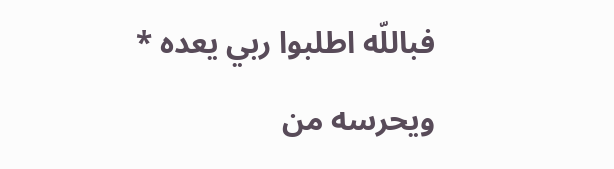فباللّه اطلبوا ربي يعده * ويحرسه من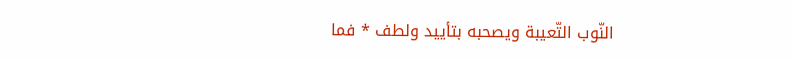النّوب التّعيبة ويصحبه بتأييد ولطف * فما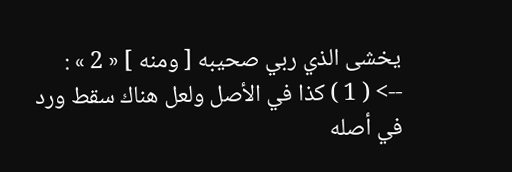يخشى الذي ربي صحيبه [ ومنه ] « 2 » :
--> ( 1 ) كذا في الأصل ولعل هناك سقط ورد في أصله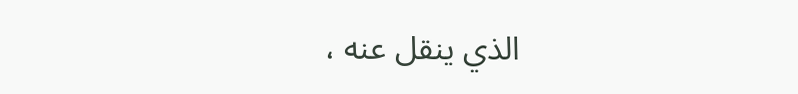الذي ينقل عنه ،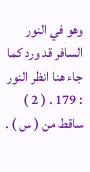وهو في النور السافر قد ورد كما جاء هنا انظر النور : 179 . ( 2 ) ساقط من ( س ) .